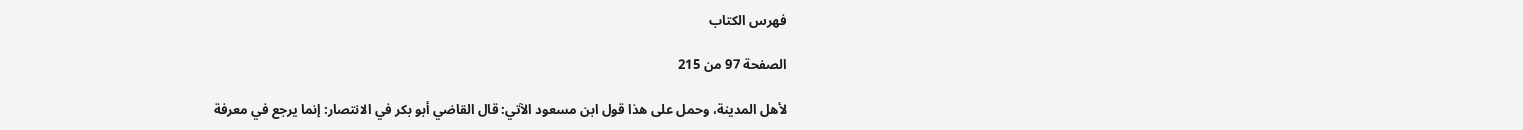فهرس الكتاب

الصفحة 97 من 215

لأهل المدينة، وحمل على هذا قول ابن مسعود الآتي: قال القاضي أبو بكر في الانتصار: إنما يرجع في معرفة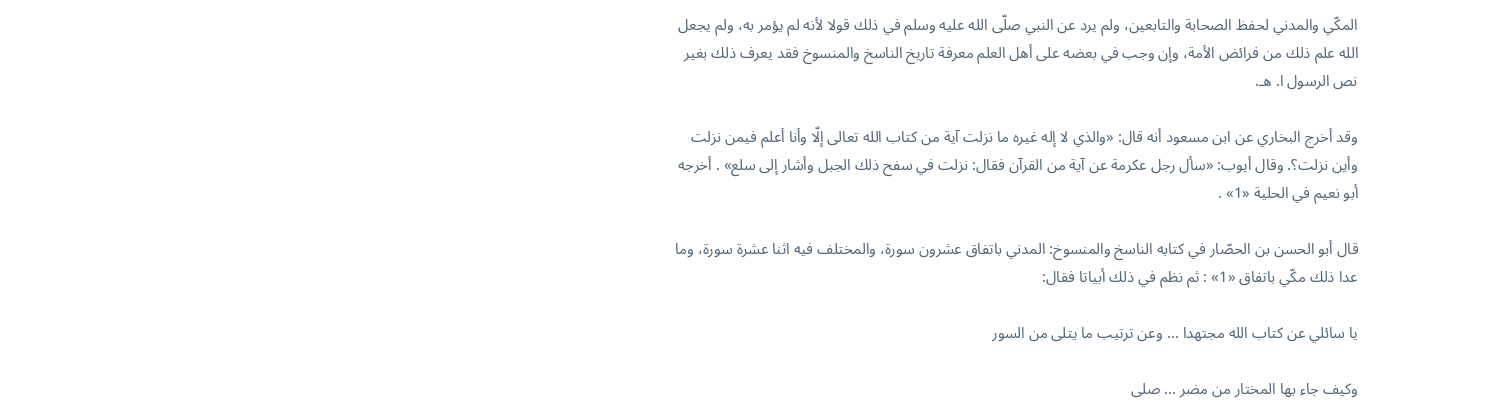المكّي والمدني لحفظ الصحابة والتابعين، ولم يرد عن النبي صلّى الله عليه وسلم في ذلك قولا لأنه لم يؤمر به، ولم يجعل الله علم ذلك من فرائض الأمة، وإن وجب في بعضه على أهل العلم معرفة تاريخ الناسخ والمنسوخ فقد يعرف ذلك بغير نص الرسول ا. هـ.

وقد أخرج البخاري عن ابن مسعود أنه قال: «والذي لا إله غيره ما نزلت آية من كتاب الله تعالى إلّا وأنا أعلم فيمن نزلت وأين نزلت؟. وقال أيوب: «سأل رجل عكرمة عن آية من القرآن فقال: نزلت في سفح ذلك الجبل وأشار إلى سلع» . أخرجه أبو نعيم في الحلية «1» .

قال أبو الحسن بن الحصّار في كتابه الناسخ والمنسوخ: المدني باتفاق عشرون سورة، والمختلف فيه اثنا عشرة سورة، وما عدا ذلك مكّي باتفاق «1» : ثم نظم في ذلك أبياتا فقال:

يا سائلي عن كتاب الله مجتهدا ... وعن ترتيب ما يتلى من السور

وكيف جاء بها المختار من مضر ... صلى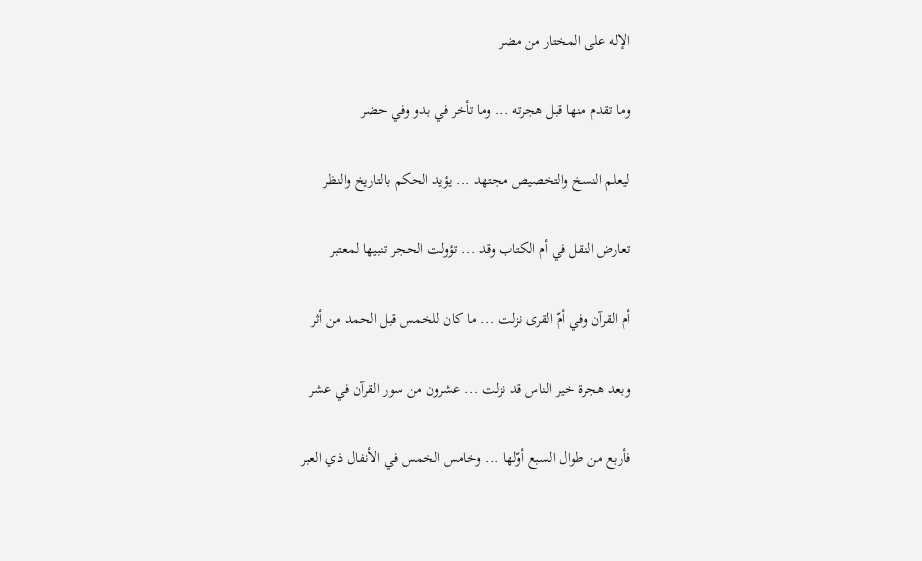الإله على المختار من مضر

وما تقدم منها قبل هجرته ... وما تأخر في بدو وفي حضر

ليعلم النسخ والتخصيص مجتهد ... يؤيد الحكم بالتاريخ والنظر

تعارض النقل في أم الكتاب وقد ... تؤولت الحجر تنبيها لمعتبر

أم القرآن وفي أمّ القرى نزلت ... ما كان للخمس قبل الحمد من أثر

وبعد هجرة خير الناس قد نزلت ... عشرون من سور القرآن في عشر

فأربع من طوال السبع أوّلها ... وخامس الخمس في الأنفال ذي العبر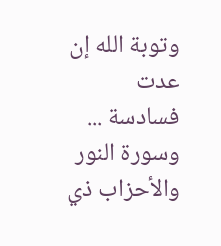وتوبة الله إن عدت فسادسة ... وسورة النور والأحزاب ذي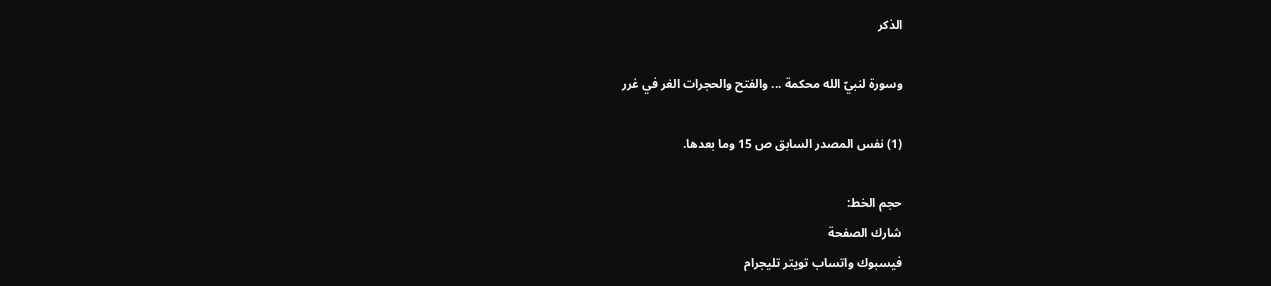الذكر

وسورة لنبيّ الله محكمة ... والفتح والحجرات الغر في غرر

(1) نفس المصدر السابق ص 15 وما بعدها.

حجم الخط:
شارك الصفحة
فيسبوك واتساب تويتر تليجرام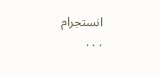انستجرام
. . .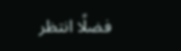فضلًا انتظر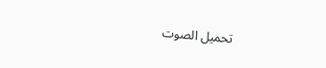تحميل الصوت